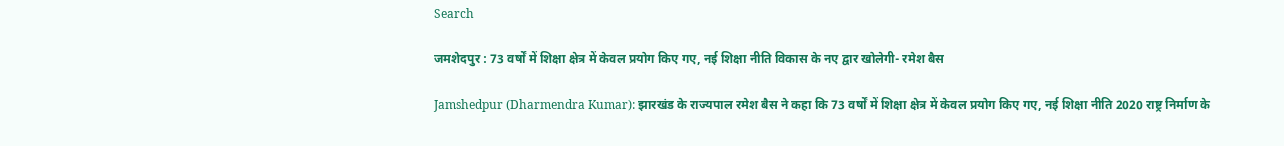Search

जमशेदपुर : 73 वर्षों में शिक्षा क्षेत्र में केवल प्रयोग किए गए, नई शिक्षा नीति विकास के नए द्वार खोलेगी- रमेश बैस

Jamshedpur (Dharmendra Kumar): झारखंड के राज्यपाल रमेश बैस ने कहा कि 73 वर्षों में शिक्षा क्षेत्र में केवल प्रयोग किए गए, नई शिक्षा नीति 2020 राष्ट्र निर्माण के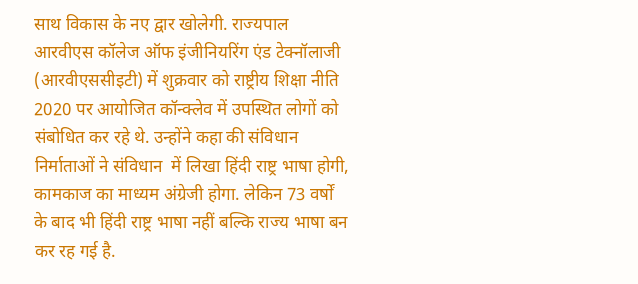साथ विकास के नए द्वार खोलेगी. राज्यपाल आरवीएस कॉलेज ऑफ इंजीनियरिंग एंड टेक्नॉलाजी (आरवीएससीइटी) में शुक्रवार को राष्ट्रीय शिक्षा नीति 2020 पर आयोजित कॉन्क्लेव में उपस्थित लोगों को संबोधित कर रहे थे. उन्होंने कहा की संविधान निर्माताओं ने संविधान  में लिखा हिंदी राष्ट्र भाषा होगी, कामकाज का माध्यम अंग्रेजी होगा. लेकिन 73 वर्षों के बाद भी हिंदी राष्ट्र भाषा नहीं बल्कि राज्य भाषा बन कर रह गई है.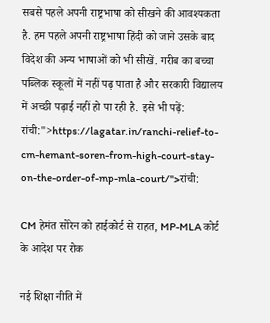सबसे पहले अपनी राष्ट्रभाषा को सीखने की आवश्यकता है. हम पहले अपनी राष्ट्रभाषा हिंदी को जाने उसके बाद विदेश की अन्य भाषाओं को भी सीखें. गरीब का बच्चा पब्लिक स्कूलों में नहीं पढ़ पाता है और सरकारी विद्यालय में अच्छी पढ़ाई नहीं हो पा रही है. इसे भी पढ़ें: रांची:">https://lagatar.in/ranchi-relief-to-cm-hemant-soren-from-high-court-stay-on-the-order-of-mp-mla-court/">रांची:

CM हेमंत सोरेन को हाईकोर्ट से राहत, MP-MLA कोर्ट के आदेश पर रोक

नई शिक्षा नीति में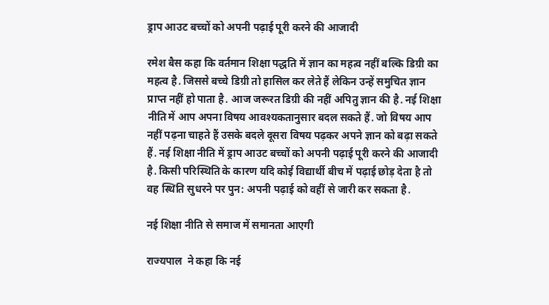ड्राप आउट बच्चों को अपनी पढ़ाई पूरी करने की आजादी

रमेश बैस कहा कि वर्तमान शिक्षा पद्धति में ज्ञान का महत्व नहीं बल्कि डिग्री का महत्व है. जिससे बच्चे डिग्री तो हासिल कर लेते हैं लेकिन उन्हें समुचित ज्ञान प्राप्त नहीं हो पाता है. आज जरूरत डिग्री की नहीं अपितु ज्ञान की है. नई शिक्षा नीति में आप अपना विषय आवश्यकतानुसार बदल सकते हैं. जो विषय आप नहीं पढ़ना चाहते हैं उसके बदले दूसरा विषय पढ़कर अपने ज्ञान को बढ़ा सकते हैं. नई शिक्षा नीति में ड्राप आउट बच्चों को अपनी पढ़ाई पूरी करने की आजादी है. किसी परिस्थिति के कारण यदि कोई विद्यार्थी बीच में पढ़ाई छोड़ देता है तो वह स्थिति सुधरने पर पुन: अपनी पढ़ाई को वहीं से जारी कर सकता है.

नई शिक्षा नीति से समाज में समानता आएगी

राज्‍यपाल  ने कहा कि नई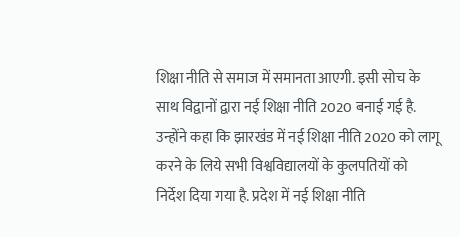शिक्षा नीति से समाज में समानता आएगी. इसी सोच के साथ विद्वानों द्वारा नई शिक्षा नीति 2020 बनाई गई है. उन्होंने कहा कि झारखंड में नई शिक्षा नीति 2020 को लागू करने के लिये सभी विश्वविद्यालयों के कुलपतियों को निर्देश दिया गया है. प्रदेश में नई शिक्षा नीति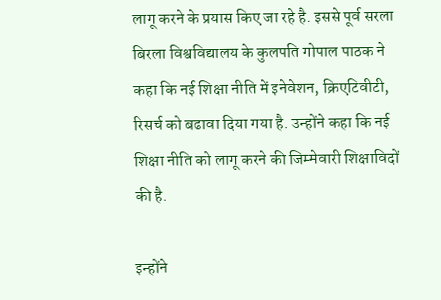लागू करने के प्रयास किए जा रहे है. इससे पूर्व सरला बिरला विश्वविद्यालय के कुलपति गोपाल पाठक ने कहा कि नई शिक्षा नीति में इनेवेशन, क्रिएटिवीटी, रिसर्च को बढावा दिया गया है. उन्होंने कहा कि नई शिक्षा नीति को लागू करने की जिम्मेवारी शिक्षाविदों की है.

इन्‍होंने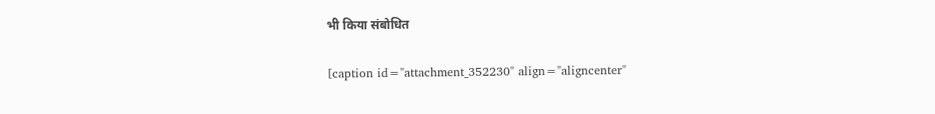भी किया संबोधित

[caption id="attachment_352230" align="aligncenter"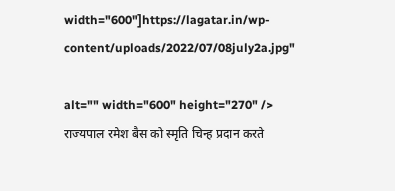width="600"]https://lagatar.in/wp-content/uploads/2022/07/08july2a.jpg"

alt="" width="600" height="270" /> राज्‍यपाल रमेश बैस को स्‍मृति चिन्‍ह प्रदान करते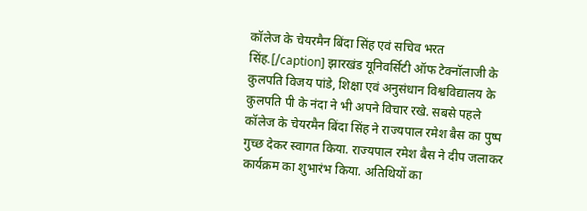कॉलेज के चेयरमैन बिंदा सिंह एवं सचिव भरत सिंह.[/caption] झारखंड यूनिवर्सिटी ऑफ टेक्नॉलाजी के कुलपति विजय पांडे, शिक्षा एवं अनुसंधान विश्वविद्यालय के कुलपति पी के नंदा ने भी अपने विचार रखे. सबसे पहले कॉलेज के चेयरमैन बिंदा सिंह ने राज्यपाल रमेश बैस का पुष्प गुच्छ देकर स्वागत किया. राज्यपाल रमेश बैस ने दीप जलाकर कार्यक्रम का शुभारंभ किया. अतिथियों का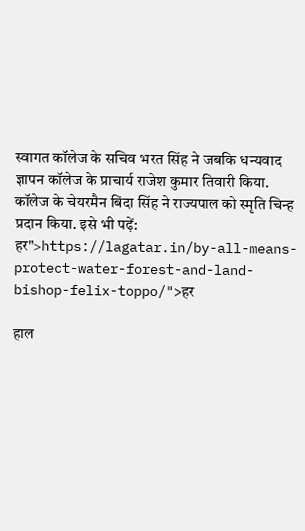स्वागत कॉलेज के सचिव भरत सिंह ने जबकि धन्यवाद ज्ञापन कॉलेज के प्राचार्य राजेश कुमार तिवारी किया. कॉलेज के चेयरमैन बिंदा सिंह ने राज्यपाल को स्मृति चिन्ह प्रदान किया. इसे भी पढ़ें: हर">https://lagatar.in/by-all-means-protect-water-forest-and-land-bishop-felix-toppo/">हर

हाल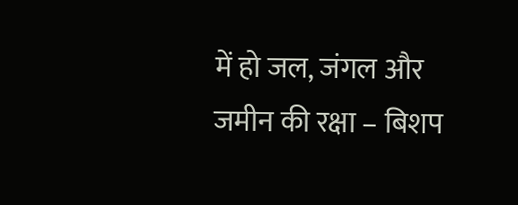में हो जल, जंगल और जमीन की रक्षा – बिशप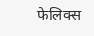फेलिक्स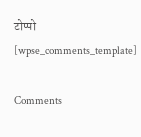टोप्पो
[wpse_comments_template]

Comments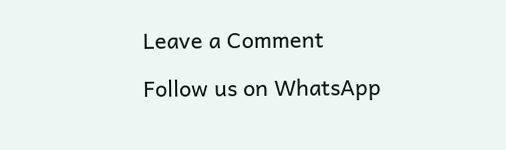Leave a Comment

Follow us on WhatsApp